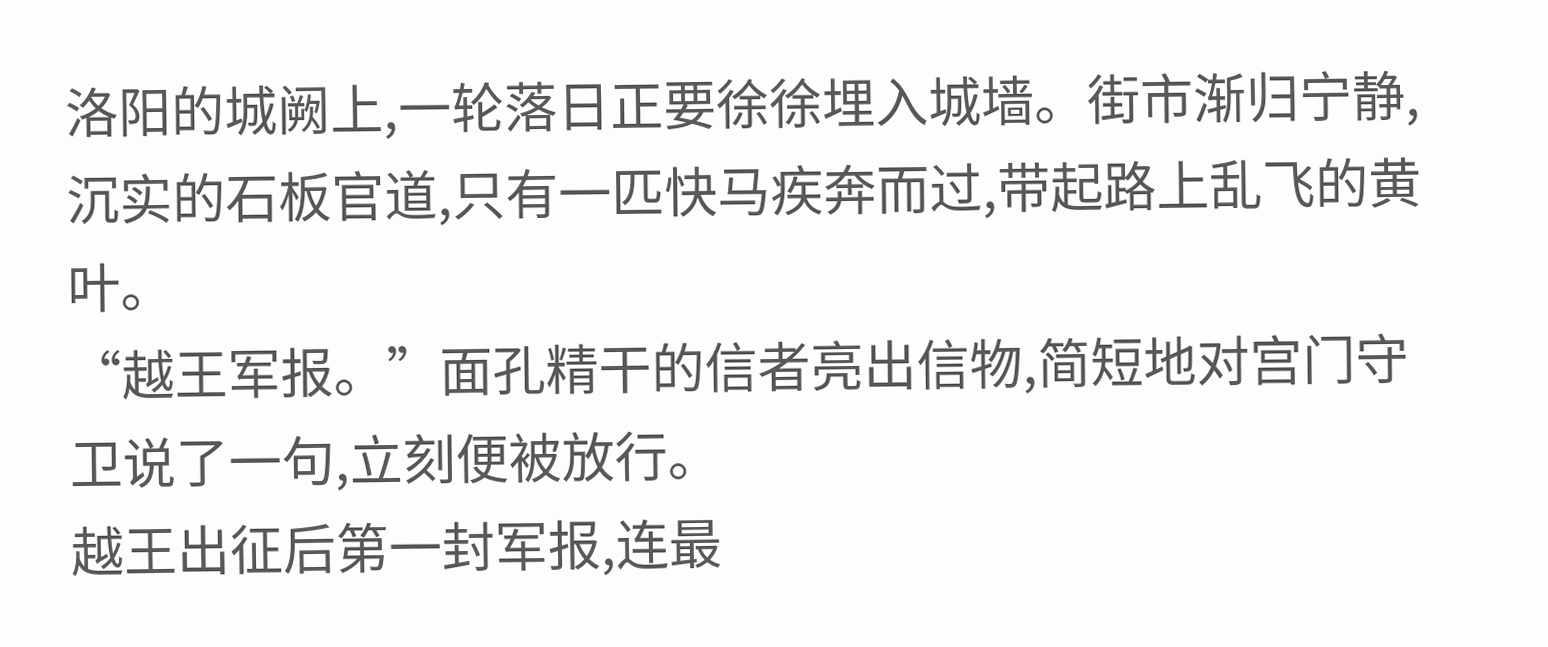洛阳的城阙上,一轮落日正要徐徐埋入城墙。街市渐归宁静,沉实的石板官道,只有一匹快马疾奔而过,带起路上乱飞的黄叶。
“越王军报。”面孔精干的信者亮出信物,简短地对宫门守卫说了一句,立刻便被放行。
越王出征后第一封军报,连最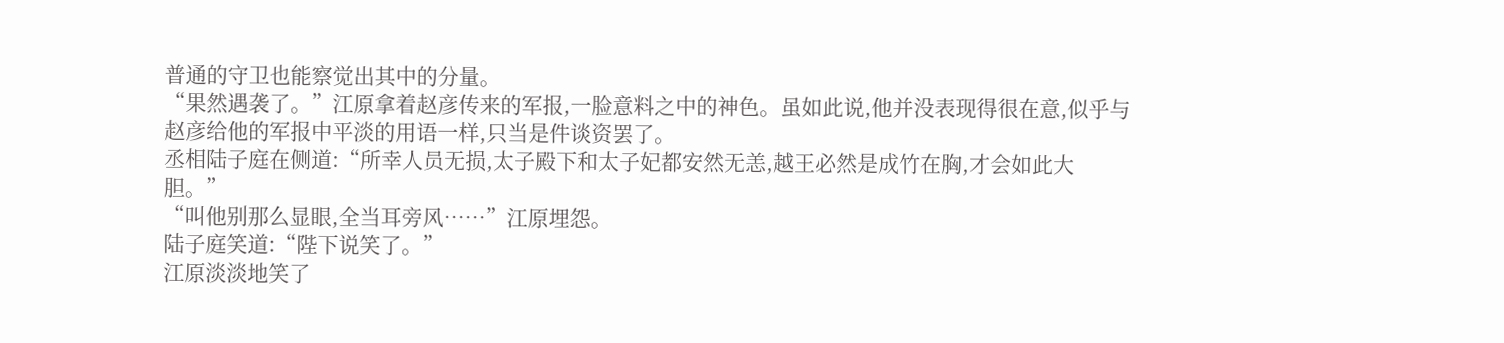普通的守卫也能察觉出其中的分量。
“果然遇袭了。”江原拿着赵彦传来的军报,一脸意料之中的神色。虽如此说,他并没表现得很在意,似乎与赵彦给他的军报中平淡的用语一样,只当是件谈资罢了。
丞相陆子庭在侧道:“所幸人员无损,太子殿下和太子妃都安然无恙,越王必然是成竹在胸,才会如此大胆。”
“叫他别那么显眼,全当耳旁风……”江原埋怨。
陆子庭笑道:“陛下说笑了。”
江原淡淡地笑了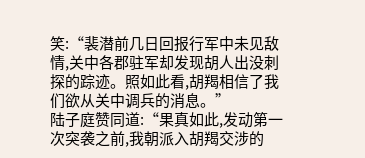笑:“裴潜前几日回报行军中未见敌情,关中各郡驻军却发现胡人出没刺探的踪迹。照如此看,胡羯相信了我们欲从关中调兵的消息。”
陆子庭赞同道:“果真如此,发动第一次突袭之前,我朝派入胡羯交涉的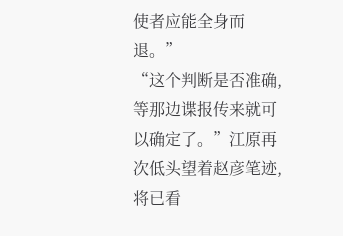使者应能全身而退。”
“这个判断是否准确,等那边谍报传来就可以确定了。”江原再次低头望着赵彦笔迹,将已看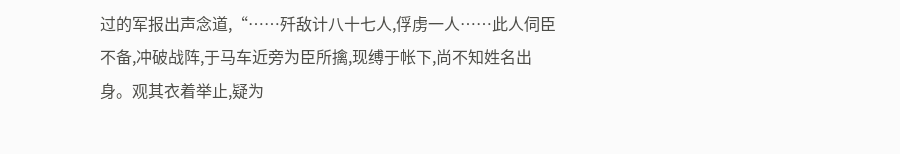过的军报出声念道,“……歼敌计八十七人,俘虏一人……此人伺臣不备,冲破战阵,于马车近旁为臣所擒,现缚于帐下,尚不知姓名出身。观其衣着举止,疑为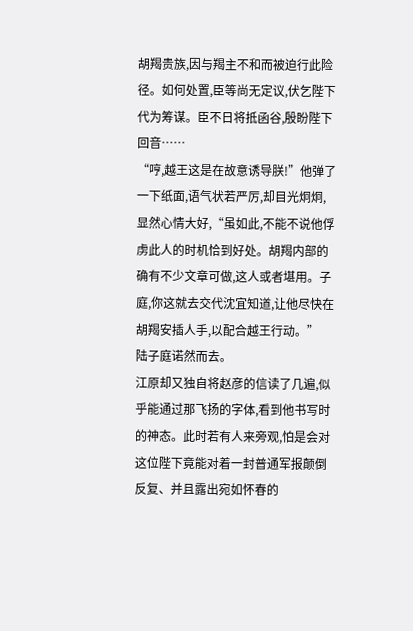胡羯贵族,因与羯主不和而被迫行此险径。如何处置,臣等尚无定议,伏乞陛下代为筹谋。臣不日将抵函谷,殷盼陛下回音……
“哼,越王这是在故意诱导朕!”他弹了一下纸面,语气状若严厉,却目光炯炯,显然心情大好,“虽如此,不能不说他俘虏此人的时机恰到好处。胡羯内部的确有不少文章可做,这人或者堪用。子庭,你这就去交代沈宜知道,让他尽快在胡羯安插人手,以配合越王行动。”
陆子庭诺然而去。
江原却又独自将赵彦的信读了几遍,似乎能通过那飞扬的字体,看到他书写时的神态。此时若有人来旁观,怕是会对这位陛下竟能对着一封普通军报颠倒反复、并且露出宛如怀春的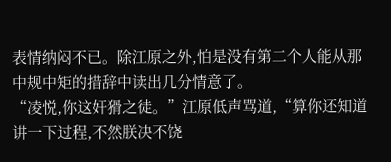表情纳闷不已。除江原之外,怕是没有第二个人能从那中规中矩的措辞中读出几分情意了。
“凌悦,你这奸猾之徒。”江原低声骂道,“算你还知道讲一下过程,不然朕决不饶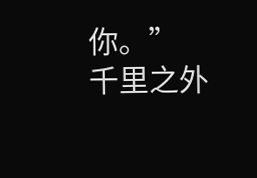你。”
千里之外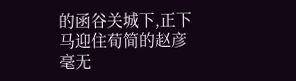的函谷关城下,正下马迎住荀简的赵彦毫无